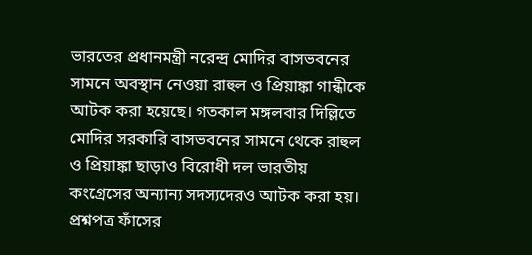ভারতের প্রধানমন্ত্রী নরেন্দ্র মোদির বাসভবনের সামনে অবস্থান নেওয়া রাহুল ও প্রিয়াঙ্কা গান্ধীকে আটক করা হয়েছে। গতকাল মঙ্গলবার দিল্লিতে মোদির সরকারি বাসভবনের সামনে থেকে রাহুল ও প্রিয়াঙ্কা ছাড়াও বিরোধী দল ভারতীয় কংগ্রেসের অন্যান্য সদস্যদেরও আটক করা হয়।
প্রশ্নপত্র ফাঁসের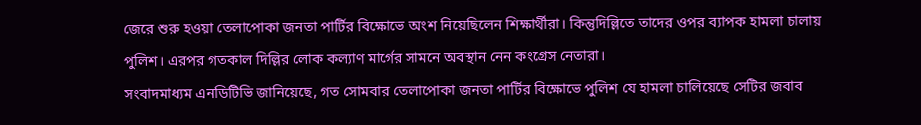জেরে শুরু হওয়া তেলাপোকা জনতা পার্টির বিক্ষোভে অংশ নিয়েছিলেন শিক্ষার্থীরা। কিন্তুদিল্লিতে তাদের ওপর ব্যাপক হামলা চালায় পুলিশ। এরপর গতকাল দিল্লির লোক কল্যাণ মার্গের সামনে অবস্থান নেন কংগ্রেস নেতারা।
সংবাদমাধ্যম এনডিটিভি জানিয়েছে, গত সোমবার তেলাপোকা জনতা পার্টির বিক্ষোভে পুলিশ যে হামলা চালিয়েছে সেটির জবাব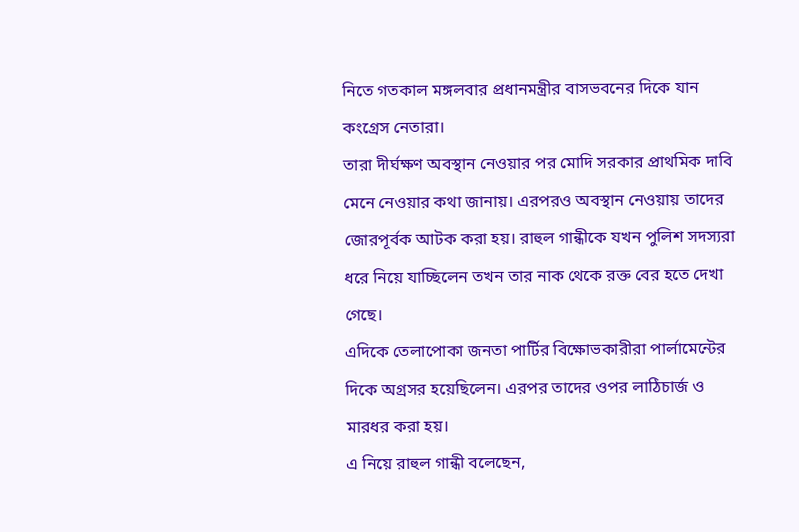নিতে গতকাল মঙ্গলবার প্রধানমন্ত্রীর বাসভবনের দিকে যান কংগ্রেস নেতারা।
তারা দীর্ঘক্ষণ অবস্থান নেওয়ার পর মোদি সরকার প্রাথমিক দাবি মেনে নেওয়ার কথা জানায়। এরপরও অবস্থান নেওয়ায় তাদের জোরপূর্বক আটক করা হয়। রাহুল গান্ধীকে যখন পুলিশ সদস্যরা ধরে নিয়ে যাচ্ছিলেন তখন তার নাক থেকে রক্ত বের হতে দেখা গেছে।
এদিকে তেলাপোকা জনতা পার্টির বিক্ষোভকারীরা পার্লামেন্টের দিকে অগ্রসর হয়েছিলেন। এরপর তাদের ওপর লাঠিচার্জ ও মারধর করা হয়।
এ নিয়ে রাহুল গান্ধী বলেছেন,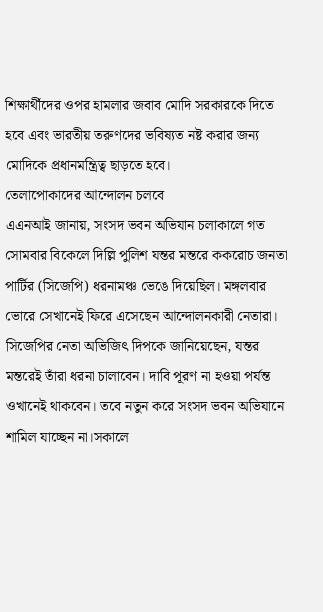শিক্ষার্থীদের ওপর হামলার জবাব মোদি সরকারকে দিতে হবে এবং ভারতীয় তরুণদের ভবিষ্যত নষ্ট করার জন্য মোদিকে প্রধানমন্ত্রিত্ব ছাড়তে হবে।
তেলাপোকাদের আন্দোলন চলবে
এএনআই জানায়, সংসদ ভবন অভিযান চলাকালে গত সোমবার বিকেলে দিল্লি পুলিশ যন্তর মন্তরে ককরোচ জনতা পার্টির (সিজেপি) ধরনামঞ্চ ভেঙে দিয়েছিল। মঙ্গলবার ভোরে সেখানেই ফিরে এসেছেন আন্দোলনকারী নেতারা। সিজেপির নেতা অভিজিৎ দিপকে জানিয়েছেন, যন্তর মন্তরেই তাঁরা ধরনা চালাবেন। দাবি পূরণ না হওয়া পর্যন্ত ওখানেই থাকবেন। তবে নতুন করে সংসদ ভবন অভিযানে শামিল যাচ্ছেন না।সকালে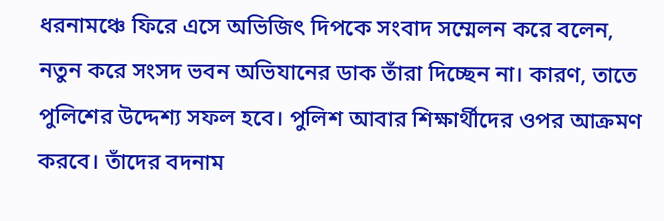ধরনামঞ্চে ফিরে এসে অভিজিৎ দিপকে সংবাদ সম্মেলন করে বলেন, নতুন করে সংসদ ভবন অভিযানের ডাক তাঁরা দিচ্ছেন না। কারণ, তাতে পুলিশের উদ্দেশ্য সফল হবে। পুলিশ আবার শিক্ষার্থীদের ওপর আক্রমণ করবে। তাঁদের বদনাম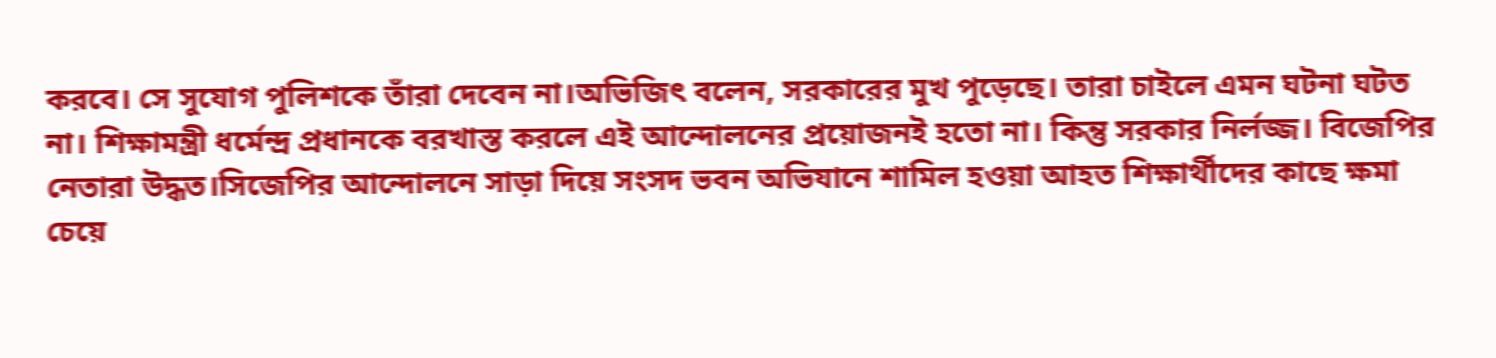করবে। সে সুযোগ পুলিশকে তাঁরা দেবেন না।অভিজিৎ বলেন, সরকারের মুখ পুড়েছে। তারা চাইলে এমন ঘটনা ঘটত না। শিক্ষামন্ত্রী ধর্মেন্দ্র প্রধানকে বরখাস্ত করলে এই আন্দোলনের প্রয়োজনই হতো না। কিন্তু সরকার নির্লজ্জ। বিজেপির নেতারা উদ্ধত।সিজেপির আন্দোলনে সাড়া দিয়ে সংসদ ভবন অভিযানে শামিল হওয়া আহত শিক্ষার্থীদের কাছে ক্ষমা চেয়ে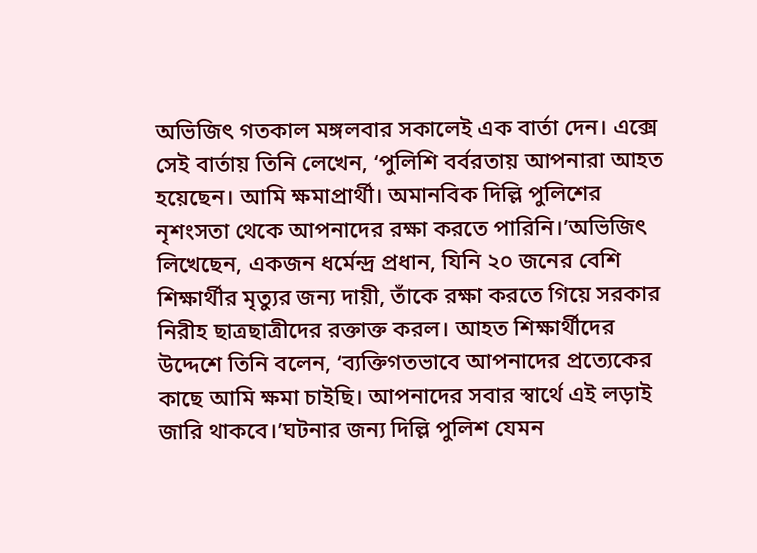অভিজিৎ গতকাল মঙ্গলবার সকালেই এক বার্তা দেন। এক্সে সেই বার্তায় তিনি লেখেন, ‘পুলিশি বর্বরতায় আপনারা আহত হয়েছেন। আমি ক্ষমাপ্রার্থী। অমানবিক দিল্লি পুলিশের নৃশংসতা থেকে আপনাদের রক্ষা করতে পারিনি।’অভিজিৎ লিখেছেন, একজন ধর্মেন্দ্র প্রধান, যিনি ২০ জনের বেশি শিক্ষার্থীর মৃত্যুর জন্য দায়ী, তাঁকে রক্ষা করতে গিয়ে সরকার নিরীহ ছাত্রছাত্রীদের রক্তাক্ত করল। আহত শিক্ষার্থীদের উদ্দেশে তিনি বলেন, ‘ব্যক্তিগতভাবে আপনাদের প্রত্যেকের কাছে আমি ক্ষমা চাইছি। আপনাদের সবার স্বার্থে এই লড়াই জারি থাকবে।’ঘটনার জন্য দিল্লি পুলিশ যেমন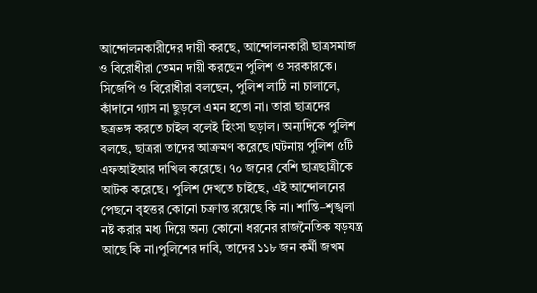আন্দোলনকারীদের দায়ী করছে, আন্দোলনকারী ছাত্রসমাজ ও বিরোধীরা তেমন দায়ী করছেন পুলিশ ও সরকারকে। সিজেপি ও বিরোধীরা বলছেন, পুলিশ লাঠি না চালালে, কাঁদানে গ্যাস না ছুড়লে এমন হতো না। তারা ছাত্রদের ছত্রভঙ্গ করতে চাইল বলেই হিংসা ছড়াল। অন্যদিকে পুলিশ বলছে, ছাত্ররা তাদের আক্রমণ করেছে।ঘটনায় পুলিশ ৫টি এফআইআর দাখিল করেছে। ৭০ জনের বেশি ছাত্রছাত্রীকে আটক করেছে। পুলিশ দেখতে চাইছে, এই আন্দোলনের পেছনে বৃহত্তর কোনো চক্রান্ত রয়েছে কি না। শান্তি–শৃঙ্খলা নষ্ট করার মধ্য দিয়ে অন্য কোনো ধরনের রাজনৈতিক ষড়যন্ত্র আছে কি না।পুলিশের দাবি, তাদের ১১৮ জন কর্মী জখম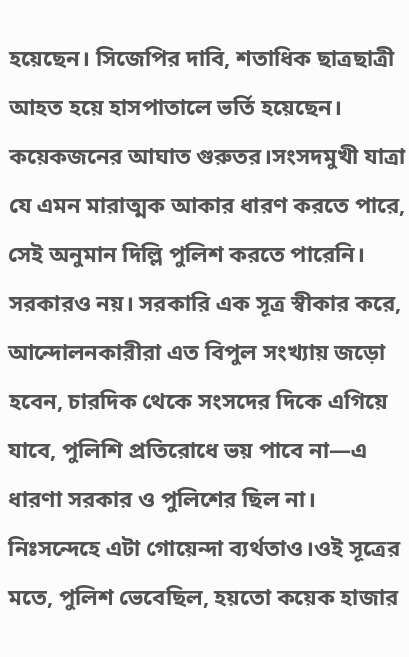হয়েছেন। সিজেপির দাবি, শতাধিক ছাত্রছাত্রী আহত হয়ে হাসপাতালে ভর্তি হয়েছেন। কয়েকজনের আঘাত গুরুতর।সংসদমুখী যাত্রা যে এমন মারাত্মক আকার ধারণ করতে পারে, সেই অনুমান দিল্লি পুলিশ করতে পারেনি। সরকারও নয়। সরকারি এক সূত্র স্বীকার করে, আন্দোলনকারীরা এত বিপুল সংখ্যায় জড়ো হবেন, চারদিক থেকে সংসদের দিকে এগিয়ে যাবে, পুলিশি প্রতিরোধে ভয় পাবে না—এ ধারণা সরকার ও পুলিশের ছিল না। নিঃসন্দেহে এটা গোয়েন্দা ব্যর্থতাও।ওই সূত্রের মতে, পুলিশ ভেবেছিল, হয়তো কয়েক হাজার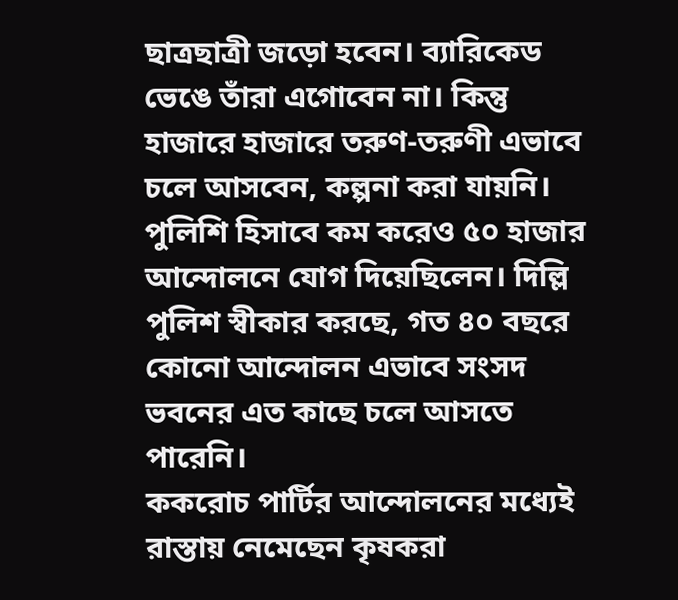ছাত্রছাত্রী জড়ো হবেন। ব্যারিকেড ভেঙে তাঁরা এগোবেন না। কিন্তু হাজারে হাজারে তরুণ-তরুণী এভাবে চলে আসবেন, কল্পনা করা যায়নি। পুলিশি হিসাবে কম করেও ৫০ হাজার আন্দোলনে যোগ দিয়েছিলেন। দিল্লি পুলিশ স্বীকার করছে, গত ৪০ বছরে কোনো আন্দোলন এভাবে সংসদ ভবনের এত কাছে চলে আসতে পারেনি।
ককরোচ পার্টির আন্দোলনের মধ্যেই রাস্তায় নেমেছেন কৃষকরা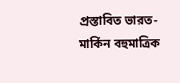প্রস্তাবিত ভারত-মার্কিন বহুমাত্রিক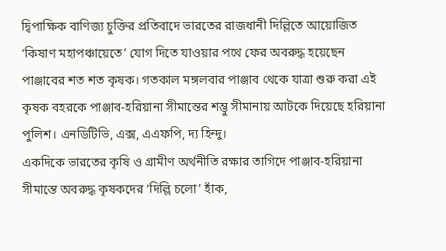দ্বিপাক্ষিক বাণিজ্য চুক্তির প্রতিবাদে ভারতের রাজধানী দিল্লিতে আয়োজিত ‘কিষাণ মহাপঞ্চায়েতে’ যোগ দিতে যাওয়ার পথে ফের অবরুদ্ধ হয়েছেন পাঞ্জাবের শত শত কৃষক। গতকাল মঙ্গলবার পাঞ্জাব থেকে যাত্রা শুরু করা এই কৃষক বহরকে পাঞ্জাব-হরিয়ানা সীমান্তের শম্ভু সীমানায় আটকে দিয়েছে হরিয়ানা পুলিশ। এনডিটিভি, এক্স, এএফপি, দ্য হিন্দু।
একদিকে ভারতের কৃষি ও গ্রামীণ অর্থনীতি রক্ষার তাগিদে পাঞ্জাব-হরিয়ানা সীমান্তে অবরুদ্ধ কৃষকদের ‘দিল্লি চলো’ হাঁক,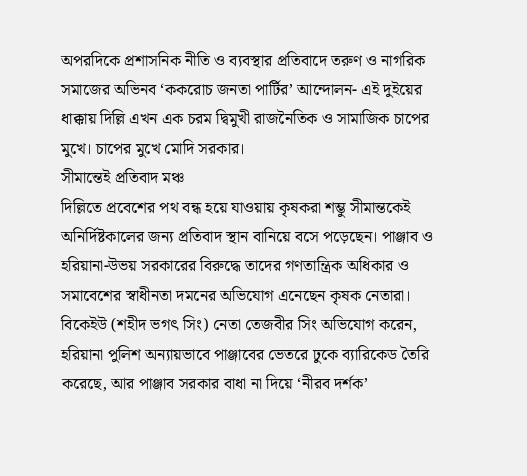অপরদিকে প্রশাসনিক নীতি ও ব্যবস্থার প্রতিবাদে তরুণ ও নাগরিক সমাজের অভিনব ‘ককরোচ জনতা পার্টির’ আন্দোলন- এই দুইয়ের ধাক্কায় দিল্লি এখন এক চরম দ্বিমুখী রাজনৈতিক ও সামাজিক চাপের মুখে। চাপের মুখে মোদি সরকার।
সীমান্তেই প্রতিবাদ মঞ্চ
দিল্লিতে প্রবেশের পথ বন্ধ হয়ে যাওয়ায় কৃষকরা শম্ভু সীমান্তকেই অনির্দিষ্টকালের জন্য প্রতিবাদ স্থান বানিয়ে বসে পড়েছেন। পাঞ্জাব ও হরিয়ানা-উভয় সরকারের বিরুদ্ধে তাদের গণতান্ত্রিক অধিকার ও সমাবেশের স্বাধীনতা দমনের অভিযোগ এনেছেন কৃষক নেতারা।
বিকেইউ (শহীদ ভগৎ সিং) নেতা তেজবীর সিং অভিযোগ করেন, হরিয়ানা পুলিশ অন্যায়ভাবে পাঞ্জাবের ভেতরে ঢুকে ব্যারিকেড তৈরি করেছে, আর পাঞ্জাব সরকার বাধা না দিয়ে ‘নীরব দর্শক’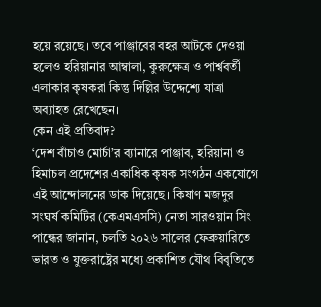হয়ে রয়েছে। তবে পাঞ্জাবের বহর আটকে দেওয়া হলেও হরিয়ানার আম্বালা, কুরুক্ষেত্র ও পার্শ্ববর্তী এলাকার কৃষকরা কিন্তু দিল্লির উদ্দেশ্যে যাত্রা অব্যাহত রেখেছেন।
কেন এই প্রতিবাদ?
‘দেশ বাঁচাও মোর্চা’র ব্যানারে পাঞ্জাব, হরিয়ানা ও হিমাচল প্রদেশের একাধিক কৃষক সংগঠন একযোগে এই আন্দোলনের ডাক দিয়েছে। কিষাণ মজদুর সংঘর্ষ কমিটির (কেএমএসসি) নেতা সারওয়ান সিং পান্ধের জানান, চলতি ২০২৬ সালের ফেব্রুয়ারিতে ভারত ও যুক্তরাষ্ট্রের মধ্যে প্রকাশিত যৌথ বিবৃতিতে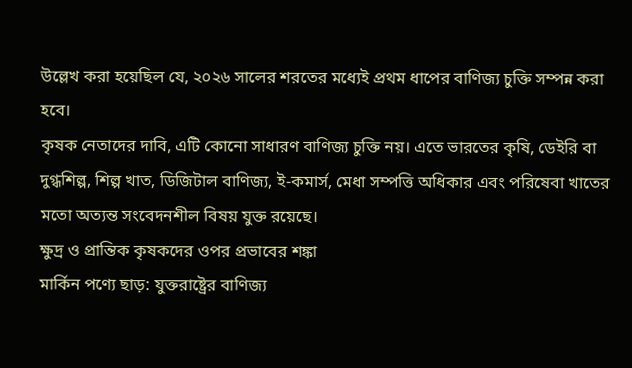উল্লেখ করা হয়েছিল যে, ২০২৬ সালের শরতের মধ্যেই প্রথম ধাপের বাণিজ্য চুক্তি সম্পন্ন করা হবে।
কৃষক নেতাদের দাবি, এটি কোনো সাধারণ বাণিজ্য চুক্তি নয়। এতে ভারতের কৃষি, ডেইরি বা দুগ্ধশিল্প, শিল্প খাত, ডিজিটাল বাণিজ্য, ই-কমার্স, মেধা সম্পত্তি অধিকার এবং পরিষেবা খাতের মতো অত্যন্ত সংবেদনশীল বিষয় যুক্ত রয়েছে।
ক্ষুদ্র ও প্রান্তিক কৃষকদের ওপর প্রভাবের শঙ্কা
মার্কিন পণ্যে ছাড়: যুক্তরাষ্ট্রের বাণিজ্য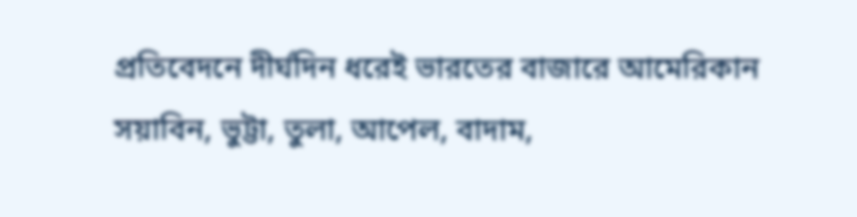প্রতিবেদনে দীর্ঘদিন ধরেই ভারতের বাজারে আমেরিকান সয়াবিন, ভুট্টা, তুলা, আপেল, বাদাম,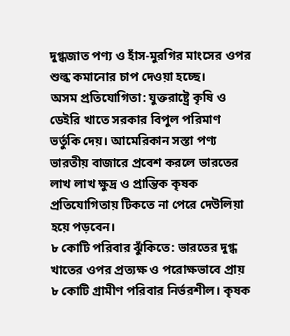দুগ্ধজাত পণ্য ও হাঁস-মুরগির মাংসের ওপর শুল্ক কমানোর চাপ দেওয়া হচ্ছে।
অসম প্রতিযোগিতা: যুক্তরাষ্ট্রে কৃষি ও ডেইরি খাতে সরকার বিপুল পরিমাণ ভর্তুকি দেয়। আমেরিকান সস্তা পণ্য ভারতীয় বাজারে প্রবেশ করলে ভারতের লাখ লাখ ক্ষুদ্র ও প্রান্তিক কৃষক প্রতিযোগিতায় টিকতে না পেরে দেউলিয়া হয়ে পড়বেন।
৮ কোটি পরিবার ঝুঁকিতে: ভারতের দুগ্ধ খাতের ওপর প্রত্যক্ষ ও পরোক্ষভাবে প্রায় ৮ কোটি গ্রামীণ পরিবার নির্ভরশীল। কৃষক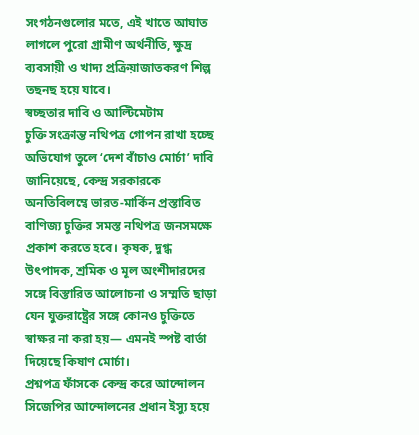সংগঠনগুলোর মতে, এই খাতে আঘাত লাগলে পুরো গ্রামীণ অর্থনীতি, ক্ষুদ্র ব্যবসায়ী ও খাদ্য প্রক্রিয়াজাতকরণ শিল্প তছনছ হয়ে যাবে।
স্বচ্ছতার দাবি ও আল্টিমেটাম
চুক্তি সংক্রান্ত নথিপত্র গোপন রাখা হচ্ছে অভিযোগ তুলে ‘দেশ বাঁচাও মোর্চা’ দাবি জানিয়েছে, কেন্দ্র সরকারকে অনতিবিলম্বে ভারত-মার্কিন প্রস্তাবিত বাণিজ্য চুক্তির সমস্ত নথিপত্র জনসমক্ষে প্রকাশ করতে হবে। কৃষক, দুগ্ধ উৎপাদক, শ্রমিক ও মূল অংশীদারদের সঙ্গে বিস্তারিত আলোচনা ও সম্মতি ছাড়া যেন যুক্তরাষ্ট্রের সঙ্গে কোনও চুক্তিতে স্বাক্ষর না করা হয়— এমনই স্পষ্ট বার্তা দিয়েছে কিষাণ মোর্চা।
প্রশ্নপত্র ফাঁসকে কেন্দ্র করে আন্দোলন
সিজেপির আন্দোলনের প্রধান ইস্যু হয়ে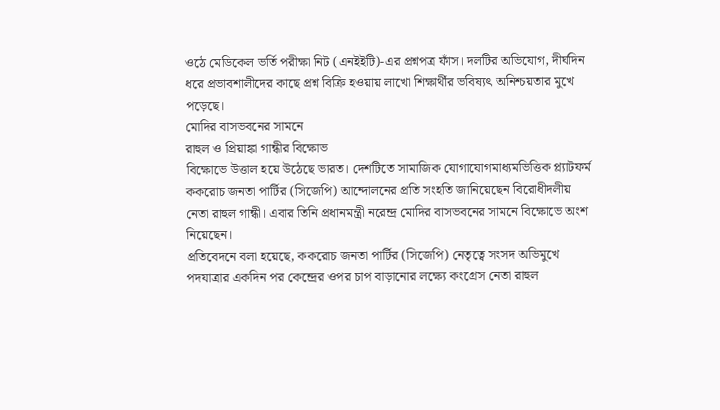ওঠে মেডিকেল ভর্তি পরীক্ষা নিট (এনইইটি)-এর প্রশ্নপত্র ফাঁস। দলটির অভিযোগ, দীর্ঘদিন ধরে প্রভাবশালীদের কাছে প্রশ্ন বিক্রি হওয়ায় লাখো শিক্ষার্থীর ভবিষ্যৎ অনিশ্চয়তার মুখে পড়েছে।
মোদির বাসভবনের সামনে
রাহুল ও প্রিয়াঙ্কা গান্ধীর বিক্ষোভ
বিক্ষোভে উত্তাল হয়ে উঠেছে ভারত। দেশটিতে সামাজিক যোগাযোগমাধ্যমভিত্তিক প্ল্যাটফর্ম ককরোচ জনতা পার্টির (সিজেপি) আন্দোলনের প্রতি সংহতি জানিয়েছেন বিরোধীদলীয় নেতা রাহুল গান্ধী। এবার তিনি প্রধানমন্ত্রী নরেন্দ্র মোদির বাসভবনের সামনে বিক্ষোভে অংশ নিয়েছেন।
প্রতিবেদনে বলা হয়েছে, ককরোচ জনতা পার্টির (সিজেপি) নেতৃত্বে সংসদ অভিমুখে পদযাত্রার একদিন পর কেন্দ্রের ওপর চাপ বাড়ানোর লক্ষ্যে কংগ্রেস নেতা রাহুল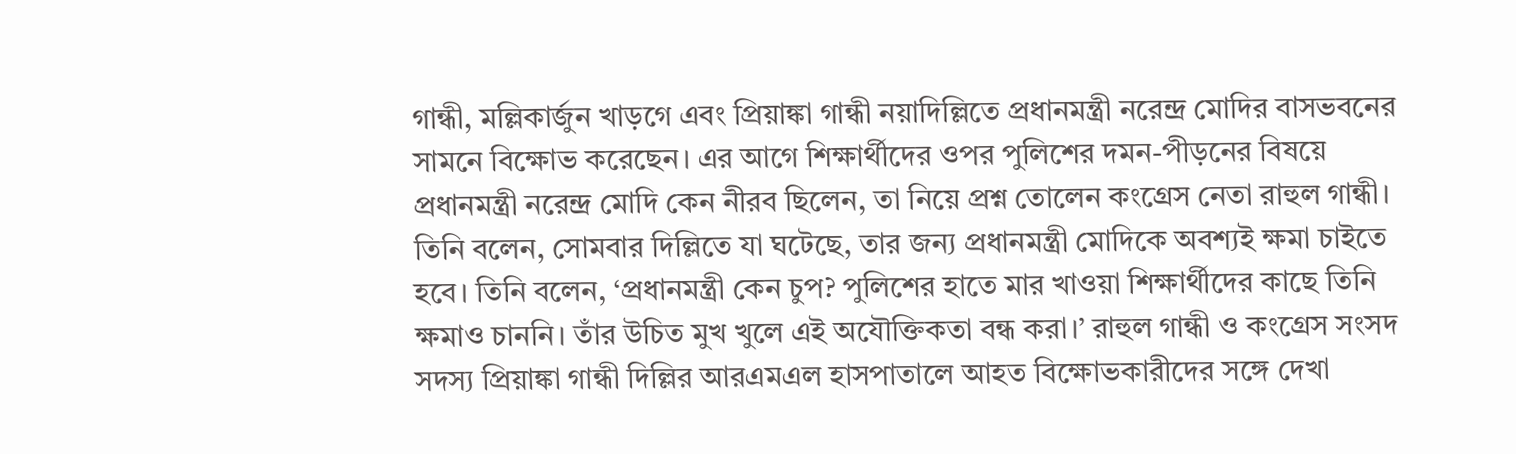গান্ধী, মল্লিকার্জুন খাড়গে এবং প্রিয়াঙ্কা গান্ধী নয়াদিল্লিতে প্রধানমন্ত্রী নরেন্দ্র মোদির বাসভবনের সামনে বিক্ষোভ করেছেন। এর আগে শিক্ষার্থীদের ওপর পুলিশের দমন-পীড়নের বিষয়ে প্রধানমন্ত্রী নরেন্দ্র মোদি কেন নীরব ছিলেন, তা নিয়ে প্রশ্ন তোলেন কংগ্রেস নেতা রাহুল গান্ধী। তিনি বলেন, সোমবার দিল্লিতে যা ঘটেছে, তার জন্য প্রধানমন্ত্রী মোদিকে অবশ্যই ক্ষমা চাইতে হবে। তিনি বলেন, ‘প্রধানমন্ত্রী কেন চুপ? পুলিশের হাতে মার খাওয়া শিক্ষার্থীদের কাছে তিনি ক্ষমাও চাননি। তাঁর উচিত মুখ খুলে এই অযৌক্তিকতা বন্ধ করা।’ রাহুল গান্ধী ও কংগ্রেস সংসদ সদস্য প্রিয়াঙ্কা গান্ধী দিল্লির আরএমএল হাসপাতালে আহত বিক্ষোভকারীদের সঙ্গে দেখা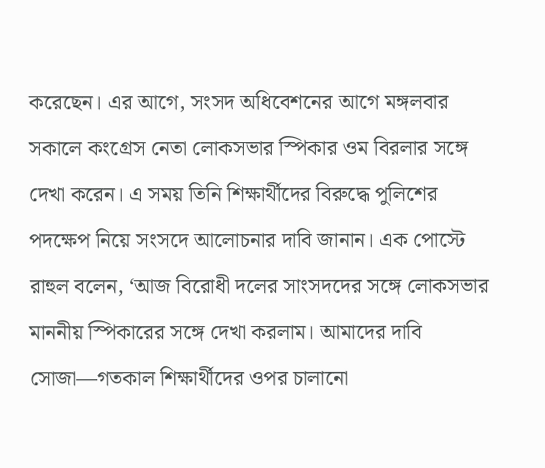করেছেন। এর আগে, সংসদ অধিবেশনের আগে মঙ্গলবার সকালে কংগ্রেস নেতা লোকসভার স্পিকার ওম বিরলার সঙ্গে দেখা করেন। এ সময় তিনি শিক্ষার্থীদের বিরুদ্ধে পুলিশের পদক্ষেপ নিয়ে সংসদে আলোচনার দাবি জানান। এক পোস্টে রাহুল বলেন, ‘আজ বিরোধী দলের সাংসদদের সঙ্গে লোকসভার মাননীয় স্পিকারের সঙ্গে দেখা করলাম। আমাদের দাবি সোজা—গতকাল শিক্ষার্থীদের ওপর চালানো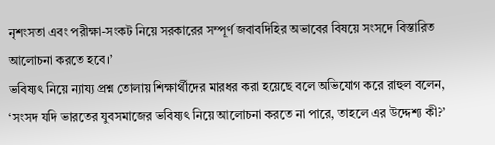নৃশংসতা এবং পরীক্ষা-সংকট নিয়ে সরকারের সম্পূর্ণ জবাবদিহির অভাবের বিষয়ে সংসদে বিস্তারিত আলোচনা করতে হবে।’
ভবিষ্যৎ নিয়ে ন্যায্য প্রশ্ন তোলায় শিক্ষার্থীদের মারধর করা হয়েছে বলে অভিযোগ করে রাহুল বলেন, ‘সংসদ যদি ভারতের যুবসমাজের ভবিষ্যৎ নিয়ে আলোচনা করতে না পারে, তাহলে এর উদ্দেশ্য কী?’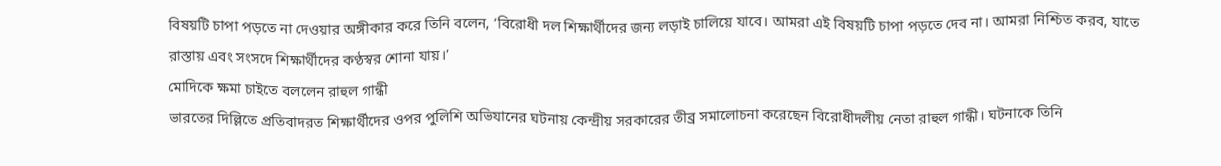বিষয়টি চাপা পড়তে না দেওয়ার অঙ্গীকার করে তিনি বলেন, ‘বিরোধী দল শিক্ষার্থীদের জন্য লড়াই চালিয়ে যাবে। আমরা এই বিষয়টি চাপা পড়তে দেব না। আমরা নিশ্চিত করব, যাতে রাস্তায় এবং সংসদে শিক্ষার্থীদের কণ্ঠস্বর শোনা যায়।’
মোদিকে ক্ষমা চাইতে বললেন রাহুল গান্ধী
ভারতের দিল্লিতে প্রতিবাদরত শিক্ষার্থীদের ওপর পুলিশি অভিযানের ঘটনায় কেন্দ্রীয় সরকারের তীব্র সমালোচনা করেছেন বিরোধীদলীয় নেতা রাহুল গান্ধী। ঘটনাকে তিনি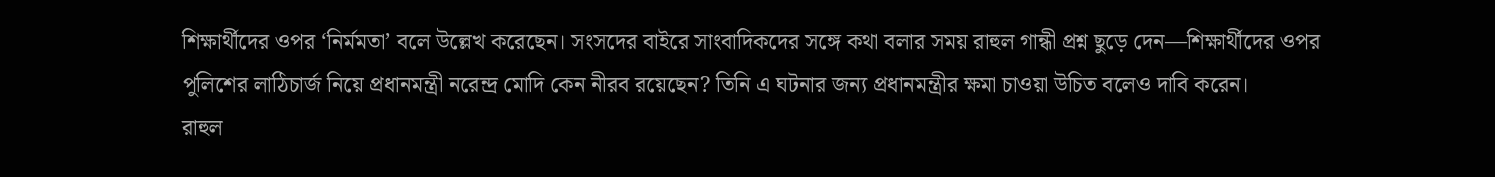শিক্ষার্থীদের ওপর ‘নির্মমতা’ বলে উল্লেখ করেছেন। সংসদের বাইরে সাংবাদিকদের সঙ্গে কথা বলার সময় রাহুল গান্ধী প্রশ্ন ছুড়ে দেন—শিক্ষার্থীদের ওপর পুলিশের লাঠিচার্জ নিয়ে প্রধানমন্ত্রী নরেন্দ্র মোদি কেন নীরব রয়েছেন? তিনি এ ঘটনার জন্য প্রধানমন্ত্রীর ক্ষমা চাওয়া উচিত বলেও দাবি করেন।
রাহুল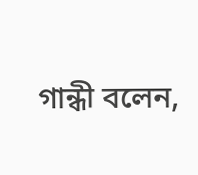গান্ধী বলেন,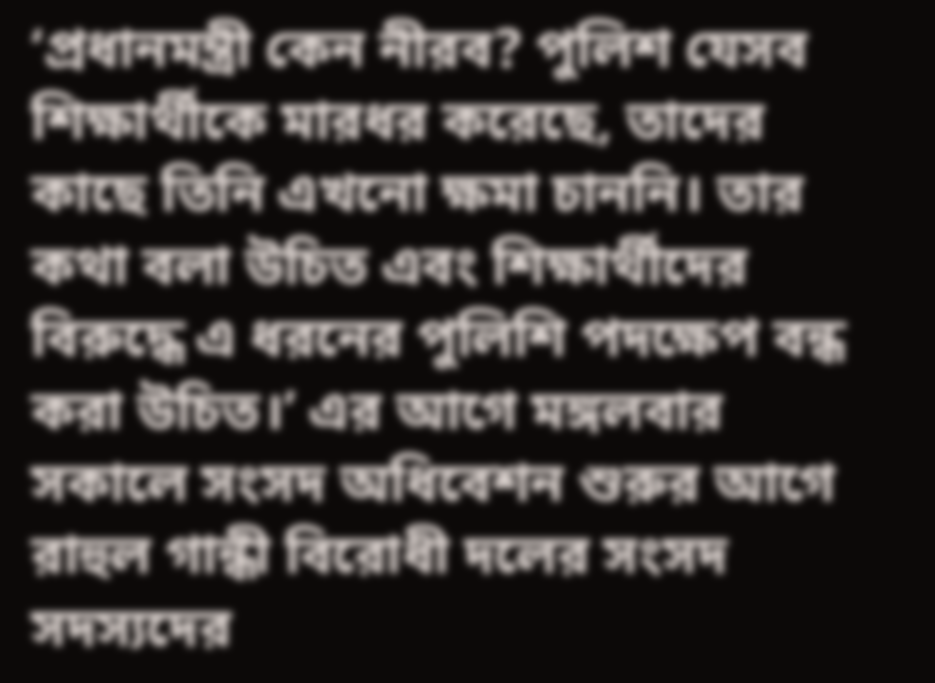‘প্রধানমন্ত্রী কেন নীরব? পুলিশ যেসব শিক্ষার্থীকে মারধর করেছে, তাদের কাছে তিনি এখনো ক্ষমা চাননি। তার কথা বলা উচিত এবং শিক্ষার্থীদের বিরুদ্ধে এ ধরনের পুলিশি পদক্ষেপ বন্ধ করা উচিত।’ এর আগে মঙ্গলবার সকালে সংসদ অধিবেশন শুরুর আগে রাহুল গান্ধী বিরোধী দলের সংসদ সদস্যদের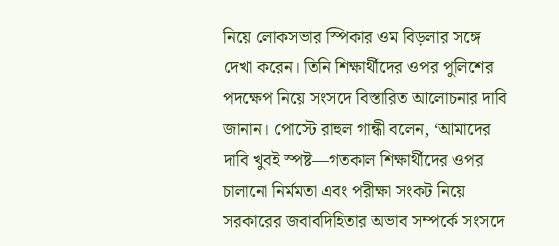নিয়ে লোকসভার স্পিকার ওম বিড়লার সঙ্গে দেখা করেন। তিনি শিক্ষার্থীদের ওপর পুলিশের পদক্ষেপ নিয়ে সংসদে বিস্তারিত আলোচনার দাবি জানান। পোস্টে রাহুল গান্ধী বলেন, ‘আমাদের দাবি খুবই স্পষ্ট—গতকাল শিক্ষার্থীদের ওপর চালানো নির্মমতা এবং পরীক্ষা সংকট নিয়ে সরকারের জবাবদিহিতার অভাব সম্পর্কে সংসদে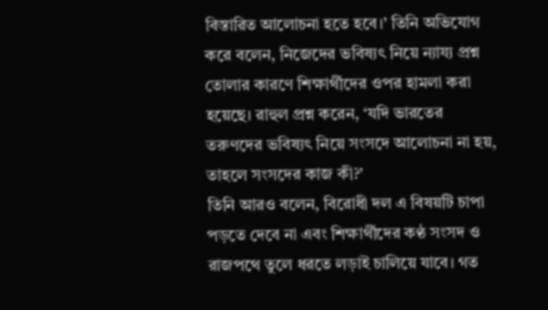বিস্তারিত আলোচনা হতে হবে।’ তিনি অভিযোগ করে বলেন, নিজেদের ভবিষ্যৎ নিয়ে ন্যায্য প্রশ্ন তোলার কারণে শিক্ষার্থীদের ওপর হামলা করা হয়েছে। রাহুল প্রশ্ন করেন, ‘যদি ভারতের তরুণদের ভবিষ্যৎ নিয়ে সংসদে আলোচনা না হয়, তাহলে সংসদের কাজ কী?’
তিনি আরও বলেন, বিরোধী দল এ বিষয়টি চাপা পড়তে দেবে না এবং শিক্ষার্থীদের কণ্ঠ সংসদ ও রাজপথে তুলে ধরতে লড়াই চালিয়ে যাবে। গত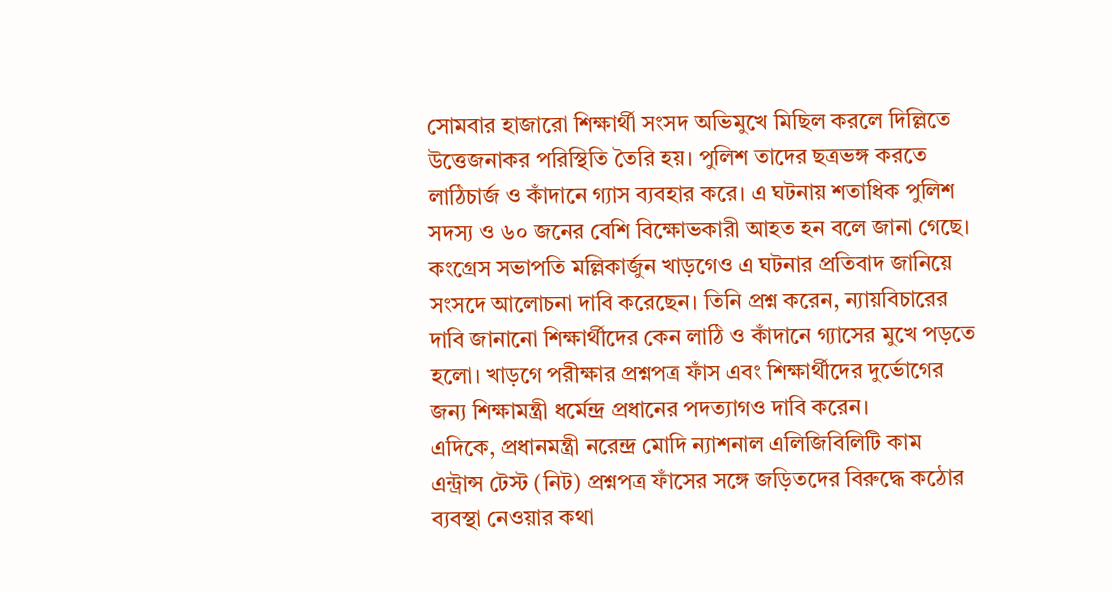সোমবার হাজারো শিক্ষার্থী সংসদ অভিমুখে মিছিল করলে দিল্লিতে উত্তেজনাকর পরিস্থিতি তৈরি হয়। পুলিশ তাদের ছত্রভঙ্গ করতে লাঠিচার্জ ও কাঁদানে গ্যাস ব্যবহার করে। এ ঘটনায় শতাধিক পুলিশ সদস্য ও ৬০ জনের বেশি বিক্ষোভকারী আহত হন বলে জানা গেছে। কংগ্রেস সভাপতি মল্লিকার্জুন খাড়গেও এ ঘটনার প্রতিবাদ জানিয়ে সংসদে আলোচনা দাবি করেছেন। তিনি প্রশ্ন করেন, ন্যায়বিচারের দাবি জানানো শিক্ষার্থীদের কেন লাঠি ও কাঁদানে গ্যাসের মুখে পড়তে হলো। খাড়গে পরীক্ষার প্রশ্নপত্র ফাঁস এবং শিক্ষার্থীদের দুর্ভোগের জন্য শিক্ষামন্ত্রী ধর্মেন্দ্র প্রধানের পদত্যাগও দাবি করেন।
এদিকে, প্রধানমন্ত্রী নরেন্দ্র মোদি ন্যাশনাল এলিজিবিলিটি কাম এন্ট্রান্স টেস্ট (নিট) প্রশ্নপত্র ফাঁসের সঙ্গে জড়িতদের বিরুদ্ধে কঠোর ব্যবস্থা নেওয়ার কথা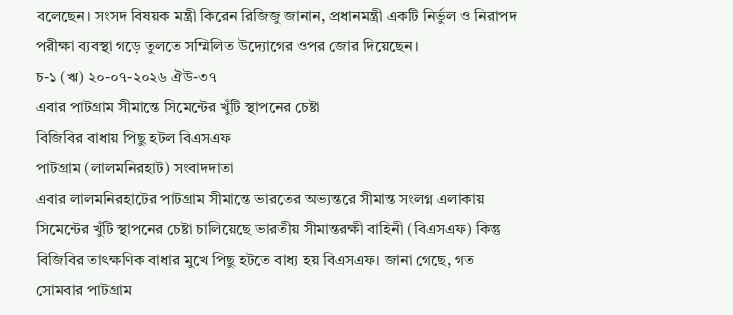বলেছেন। সংসদ বিষয়ক মন্ত্রী কিরেন রিজিজু জানান, প্রধানমন্ত্রী একটি নির্ভুল ও নিরাপদ পরীক্ষা ব্যবস্থা গড়ে তুলতে সম্মিলিত উদ্যোগের ওপর জোর দিয়েছেন।
চ-১ (ঋ) ২০-০৭-২০২৬ ঐউ-৩৭
এবার পাটগ্রাম সীমান্তে সিমেন্টের খুঁটি স্থাপনের চেষ্টা
বিজিবির বাধায় পিছু হটল বিএসএফ
পাটগ্রাম (লালমনিরহাট) সংবাদদাতা
এবার লালমনিরহাটের পাটগ্রাম সীমান্তে ভারতের অভ্যন্তরে সীমান্ত সংলগ্ন এলাকায় সিমেন্টের খুঁটি স্থাপনের চেষ্টা চালিয়েছে ভারতীয় সীমান্তরক্ষী বাহিনী (বিএসএফ) কিন্তু বিজিবির তাৎক্ষণিক বাধার মুখে পিছু হটতে বাধ্য হয় বিএসএফ। জানা গেছে, গত সোমবার পাটগ্রাম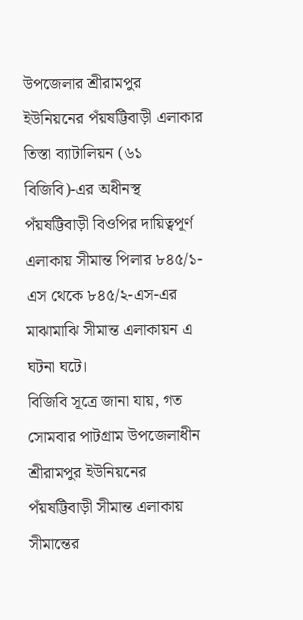উপজেলার শ্রীরামপুর ইউনিয়নের পঁয়ষট্টিবাড়ী এলাকার তিস্তা ব্যাটালিয়ন (৬১ বিজিবি)-এর অধীনস্থ পঁয়ষট্টিবাড়ী বিওপির দায়িত্বপূর্ণ এলাকায় সীমান্ত পিলার ৮৪৫/১-এস থেকে ৮৪৫/২-এস-এর মাঝামাঝি সীমান্ত এলাকায়ন এ ঘটনা ঘটে।
বিজিবি সূত্রে জানা যায়, গত সোমবার পাটগ্রাম উপজেলাধীন শ্রীরামপুর ইউনিয়নের পঁয়ষট্টিবাড়ী সীমান্ত এলাকায় সীমান্তের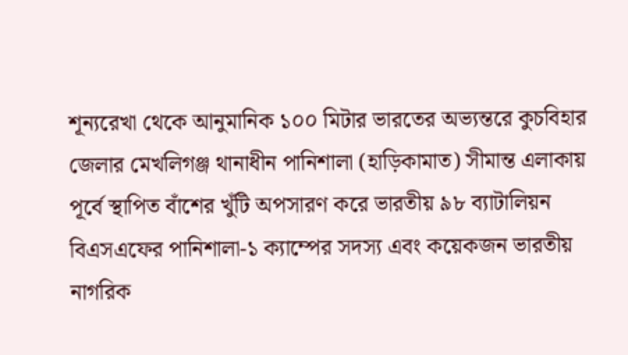শূন্যরেখা থেকে আনুমানিক ১০০ মিটার ভারতের অভ্যন্তরে কুচবিহার জেলার মেখলিগঞ্জ থানাধীন পানিশালা (হাড়িকামাত) সীমান্ত এলাকায় পূর্বে স্থাপিত বাঁশের খুঁটি অপসারণ করে ভারতীয় ৯৮ ব্যাটালিয়ন বিএসএফের পানিশালা-১ ক্যাম্পের সদস্য এবং কয়েকজন ভারতীয় নাগরিক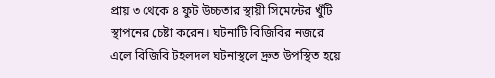প্রায় ৩ থেকে ৪ ফুট উচ্চতার স্থায়ী সিমেন্টের খুঁটি স্থাপনের চেষ্টা করেন। ঘটনাটি বিজিবির নজরে এলে বিজিবি টহলদল ঘটনাস্থলে দ্রুত উপস্থিত হয়ে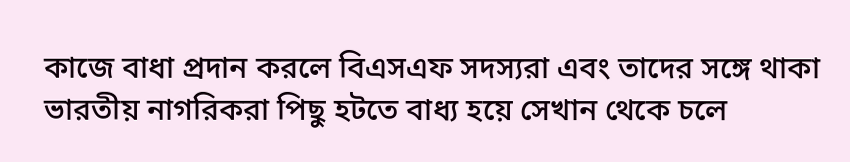কাজে বাধা প্রদান করলে বিএসএফ সদস্যরা এবং তাদের সঙ্গে থাকা ভারতীয় নাগরিকরা পিছু হটতে বাধ্য হয়ে সেখান থেকে চলে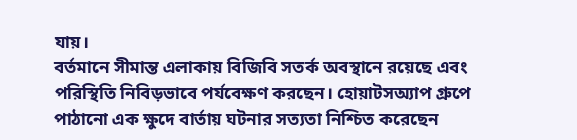যায়।
বর্তমানে সীমান্ত এলাকায় বিজিবি সতর্ক অবস্থানে রয়েছে এবং পরিস্থিতি নিবিড়ভাবে পর্যবেক্ষণ করছেন। হোয়াটসঅ্যাপ গ্রুপে পাঠানো এক ক্ষুদে বার্তায় ঘটনার সত্যতা নিশ্চিত করেছেন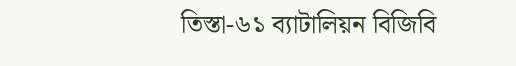তিস্তা-৬১ ব্যাটালিয়ন বিজিবি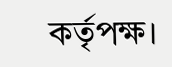কর্তৃপক্ষ।